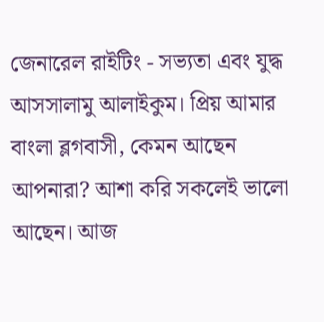জেনারেল রাইটিং - সভ্যতা এবং যুদ্ধ
আসসালামু আলাইকুম। প্রিয় আমার বাংলা ব্লগবাসী, কেমন আছেন আপনারা? আশা করি সকলেই ভালো আছেন। আজ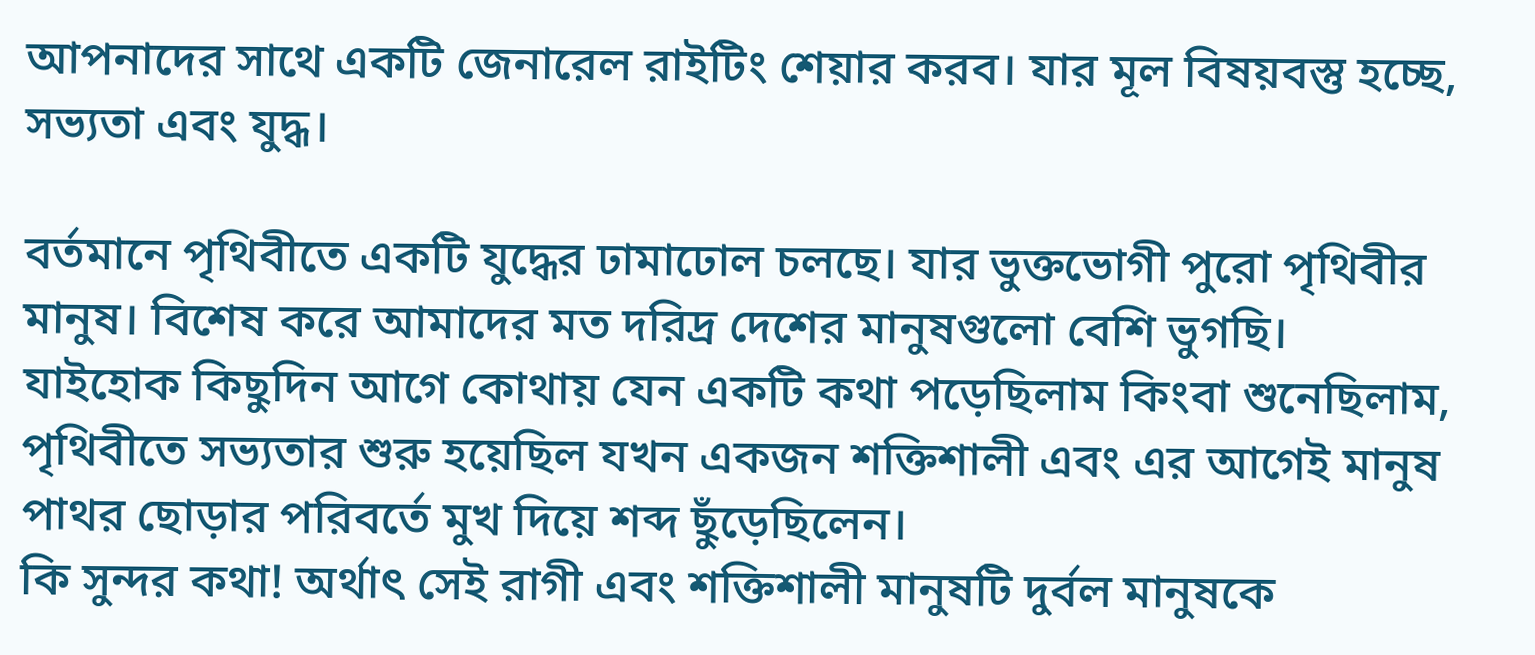আপনাদের সাথে একটি জেনারেল রাইটিং শেয়ার করব। যার মূল বিষয়বস্তু হচ্ছে, সভ্যতা এবং যুদ্ধ।

বর্তমানে পৃথিবীতে একটি যুদ্ধের ঢামাঢোল চলছে। যার ভুক্তভোগী পুরো পৃথিবীর মানুষ। বিশেষ করে আমাদের মত দরিদ্র দেশের মানুষগুলো বেশি ভুগছি।
যাইহোক কিছুদিন আগে কোথায় যেন একটি কথা পড়েছিলাম কিংবা শুনেছিলাম,
পৃথিবীতে সভ্যতার শুরু হয়েছিল যখন একজন শক্তিশালী এবং এর আগেই মানুষ পাথর ছোড়ার পরিবর্তে মুখ দিয়ে শব্দ ছুঁড়েছিলেন।
কি সুন্দর কথা! অর্থাৎ সেই রাগী এবং শক্তিশালী মানুষটি দুর্বল মানুষকে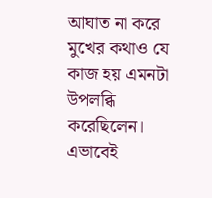আঘাত না করে মুখের কথাও যে কাজ হয় এমনটা উপলব্ধি করেছিলেন। এভাবেই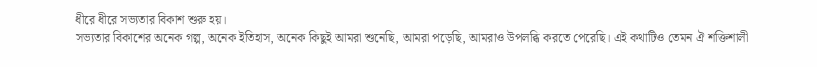ধীরে ধীরে সভ্যতার বিকাশ শুরু হয়।
সভ্যতার বিকাশের অনেক গল্প, অনেক ইতিহাস, অনেক কিছুই আমরা শুনেছি, আমরা পড়েছি, আমরাও উপলব্ধি করতে পেরেছি। এই কথাটিও তেমন ঐ শক্তিশালী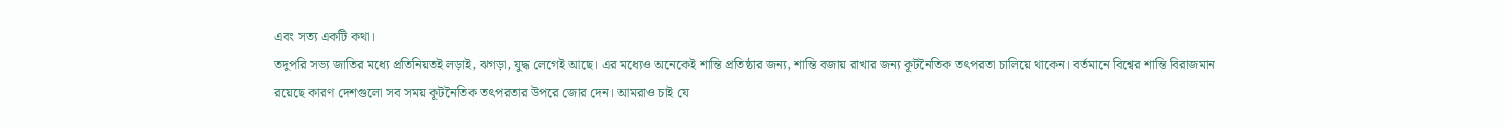এবং সত্য একটি কথা।
তদুপরি সভ্য জাতির মধ্যে প্রতিনিয়তই লড়াই, ঝগড়া, যুদ্ধ লেগেই আছে। এর মধ্যেও অনেকেই শান্তি প্রতিষ্ঠার জন্য, শান্তি বজায় রাখার জন্য কূটনৈতিক তৎপরতা চালিয়ে থাকেন। বর্তমানে বিশ্বের শান্তি বিরাজমান রয়েছে কারণ দেশগুলো সব সময় কূটনৈতিক তৎপরতার উপরে জোর দেন। আমরাও চাই যে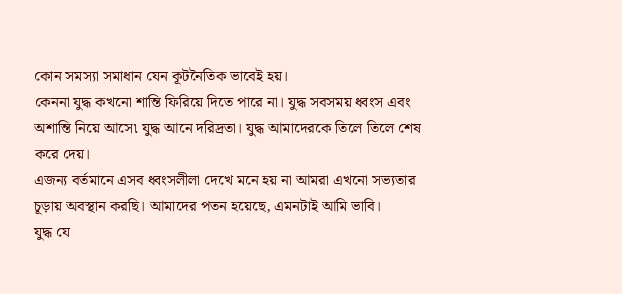কোন সমস্যা সমাধান যেন কূটনৈতিক ভাবেই হয়।
কেননা যুদ্ধ কখনো শান্তি ফিরিয়ে দিতে পারে না। যুদ্ধ সবসময় ধ্বংস এবং অশান্তি নিয়ে আসে৷ যুদ্ধ আনে দরিদ্রতা। যুদ্ধ আমাদেরকে তিলে তিলে শেষ করে দেয়।
এজন্য বর্তমানে এসব ধ্বংসলীলা দেখে মনে হয় না আমরা এখনো সভ্যতার চূড়ায় অবস্থান করছি। আমাদের পতন হয়েছে, এমনটাই আমি ভাবি।
যুদ্ধ যে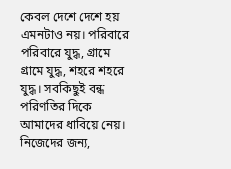কেবল দেশে দেশে হয় এমনটাও নয়। পরিবারে পরিবারে যুদ্ধ, গ্রামে গ্রামে যুদ্ধ, শহরে শহরে যুদ্ধ। সবকিছুই বন্ধ পরিণতির দিকে আমাদের ধাবিয়ে নেয়। নিজেদের জন্য,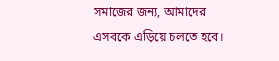সমাজের জন্য, আমাদের এসবকে এড়িয়ে চলতে হবে।